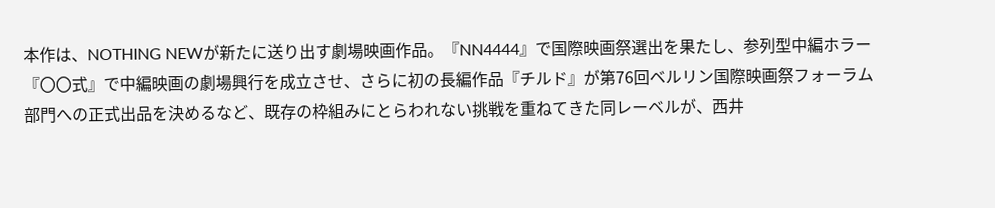本作は、NOTHING NEWが新たに送り出す劇場映画作品。『NN4444』で国際映画祭選出を果たし、参列型中編ホラー『〇〇式』で中編映画の劇場興行を成立させ、さらに初の長編作品『チルド』が第76回ベルリン国際映画祭フォーラム部門への正式出品を決めるなど、既存の枠組みにとらわれない挑戦を重ねてきた同レーベルが、西井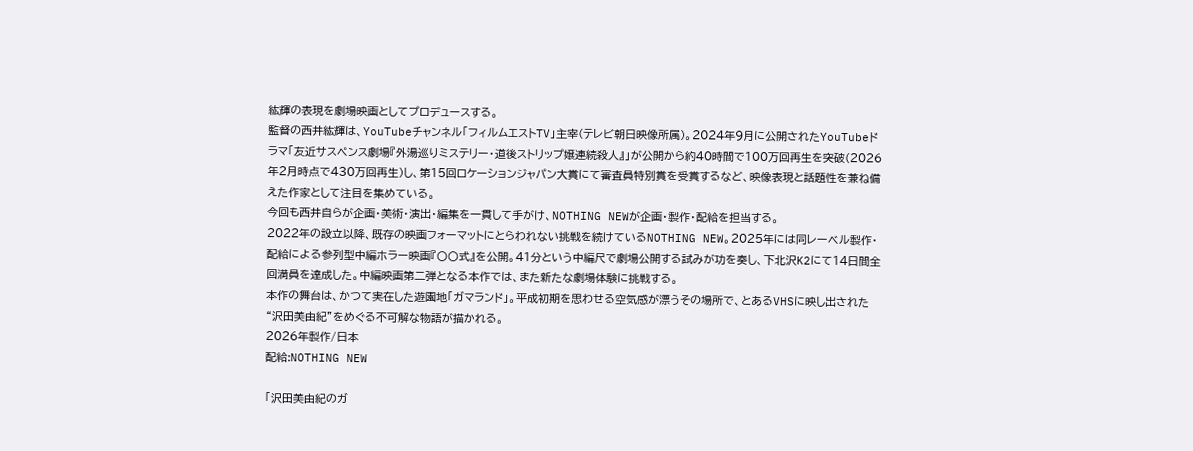紘輝の表現を劇場映画としてプロデュースする。
監督の西井紘輝は、YouTubeチャンネル「フィルムエストTV」主宰(テレビ朝日映像所属)。2024年9月に公開されたYouTubeドラマ「友近サスペンス劇場『外湯巡りミステリー・道後ストリップ嬢連続殺人』」が公開から約40時間で100万回再生を突破(2026年2月時点で430万回再生)し、第15回ロケーションジャパン大賞にて審査員特別賞を受賞するなど、映像表現と話題性を兼ね備えた作家として注目を集めている。
今回も西井自らが企画・美術・演出・編集を一貫して手がけ、NOTHING NEWが企画・製作・配給を担当する。
2022年の設立以降、既存の映画フォーマットにとらわれない挑戦を続けているNOTHING NEW。2025年には同レーベル製作・配給による参列型中編ホラー映画『〇〇式』を公開。41分という中編尺で劇場公開する試みが功を奏し、下北沢K2にて14日間全回満員を達成した。中編映画第二弾となる本作では、また新たな劇場体験に挑戦する。
本作の舞台は、かつて実在した遊園地「ガマランド」。平成初期を思わせる空気感が漂うその場所で、とあるVHSに映し出された“沢田美由紀”をめぐる不可解な物語が描かれる。
2026年製作/日本
配給:NOTHING NEW

「沢田美由紀のガ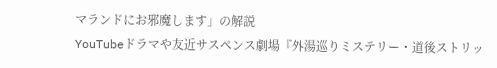マランドにお邪魔します」の解説
YouTubeドラマや友近サスペンス劇場『外湯巡りミステリー・道後ストリッ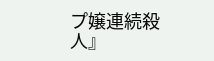プ嬢連続殺人』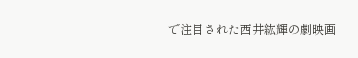で注目された西井紘輝の劇映画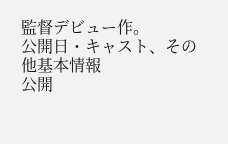監督デビュー作。
公開日・キャスト、その他基本情報
公開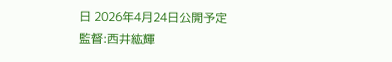日 2026年4月24日公開予定
監督:西井紘輝